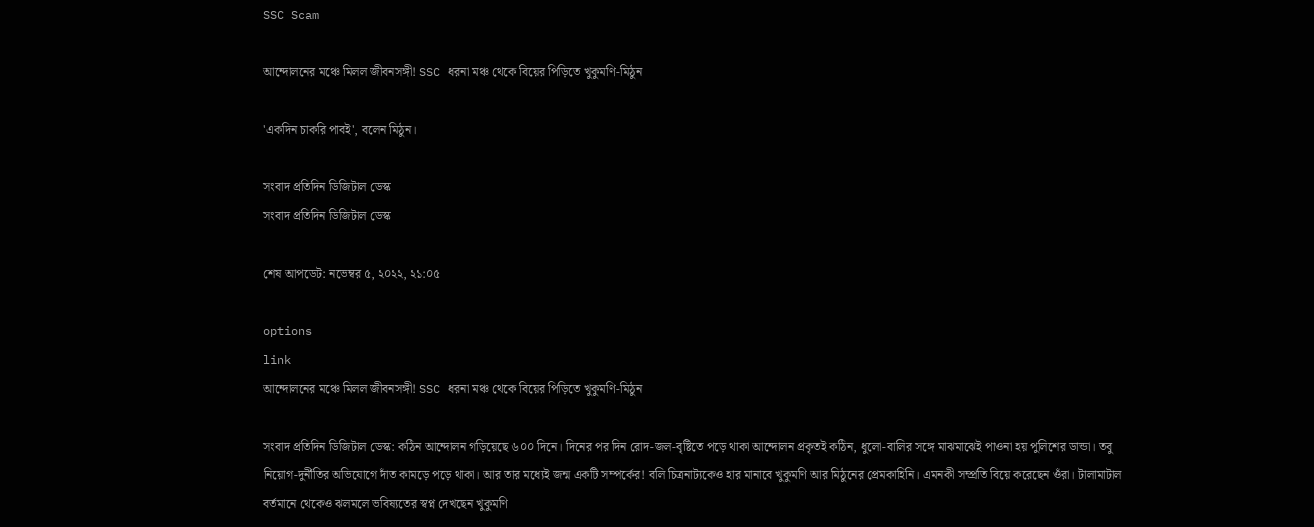SSC Scam

আন্দোলনের মঞ্চে মিলল জীবনসঙ্গী! SSC ধরনা মঞ্চ থেকে বিয়ের পিড়িতে খুকুমণি-মিঠুন

'একদিন চাকরি পাবই', বলেন মিঠুন।

সংবাদ প্রতিদিন ডিজিটাল ডেস্ক
সংবাদ প্রতিদিন ডিজিটাল ডেস্ক

শেষ আপডেট: নভেম্বর ৫, ২০২২, ২১:০৫

options
link
আন্দোলনের মঞ্চে মিলল জীবনসঙ্গী! SSC ধরনা মঞ্চ থেকে বিয়ের পিড়িতে খুকুমণি-মিঠুন

সংবাদ প্রতিদিন ডিজিটাল ডেস্ক: কঠিন আন্দোলন গড়িয়েছে ৬০০ দিনে। দিনের পর দিন রোদ-জল-বৃষ্টিতে পড়ে থাকা আন্দোলন প্রকৃতই কঠিন, ধুলো-বালির সঙ্গে মাঝমাঝেই পাওনা হয় পুলিশের ডান্ডা। তবু নিয়োগ-দুর্নীতির অভিযোগে দাঁত কামড়ে পড়ে থাকা। আর তার মধ্যেই জন্ম একটি সম্পর্কের! বলি চিত্রনাট্যকেও হার মানাবে খুকুমণি আর মিঠুনের প্রেমকাহিনি। এমনকী সম্প্রতি বিয়ে করেছেন ওঁরা। টালামাটাল বর্তমানে থেকেও ঝলমলে ভবিষ্যতের স্বপ্ন দেখছেন খুকুমণি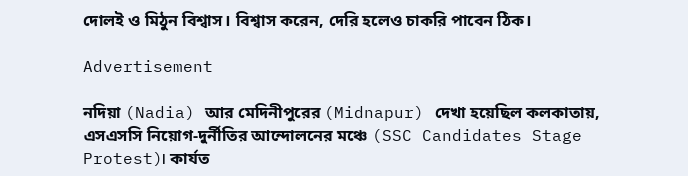দোলই ও মিঠুন বিশ্বাস। বিশ্বাস করেন, দেরি হলেও চাকরি পাবেন ঠিক।

Advertisement

নদিয়া (Nadia) আর মেদিনীপুরের (Midnapur) দেখা হয়েছিল কলকাতায়, এসএসসি নিয়োগ-দুর্নীতির আন্দোলনের মঞ্চে (SSC Candidates Stage Protest)। কার্যত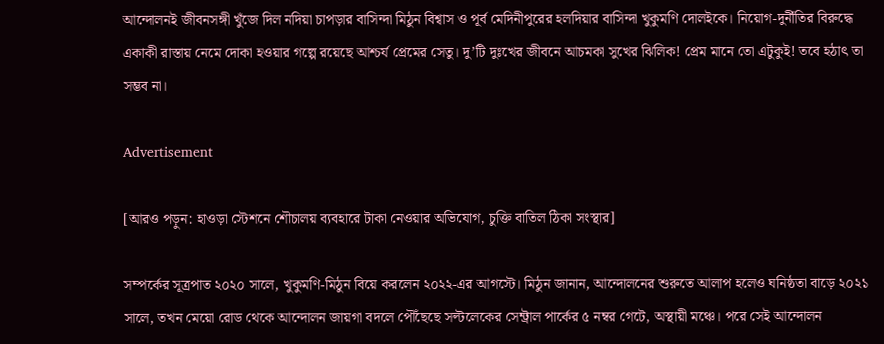আন্দোলনই জীবনসঙ্গী খুঁজে দিল নদিয়া চাপড়ার বাসিন্দা মিঠুন বিশ্বাস ও পূর্ব মেদিনীপুরের হলদিয়ার বাসিন্দা খুকুমণি দোলইকে। নিয়োগ-দুর্নীতির বিরুদ্ধে একাকী রাস্তায় নেমে দোকা হওয়ার গল্পে রয়েছে আশ্চর্য প্রেমের সেতু। দু’টি দুঃখের জীবনে আচমকা সুখের ঝিলিক! প্রেম মানে তো এটুকুই! তবে হঠাৎ তা সম্ভব না।

Advertisement

[আরও পড়ুন: হাওড়া স্টেশনে শৌচালয় ব্যবহারে টাকা নেওয়ার অভিযোগ, চুক্তি বাতিল ঠিকা সংস্থার]

সম্পর্কের সূত্রপাত ২০২০ সালে, খুকুমণি-মিঠুন বিয়ে করলেন ২০২২-এর আগস্টে। মিঠুন জানান, আন্দোলনের শুরুতে আলাপ হলেও ঘনিষ্ঠতা বাড়ে ২০২১ সালে, তখন মেয়ো রোড থেকে আন্দোলন জায়গা বদলে পৌঁছেছে সল্টলেকের সেন্ট্রাল পার্কের ৫ নম্বর গেটে, অস্থায়ী মঞ্চে। পরে সেই আন্দোলন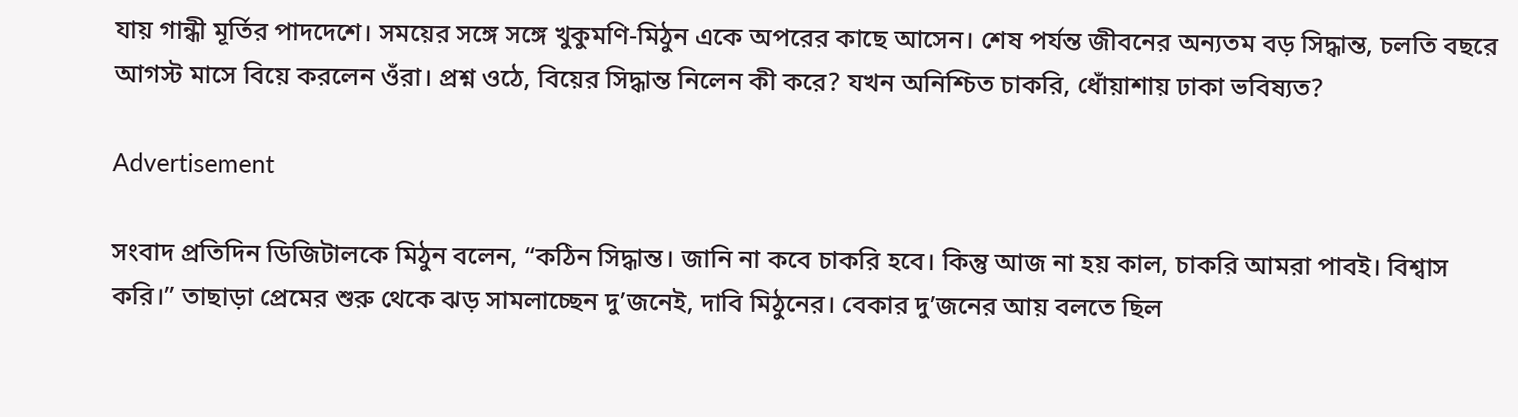যায় গান্ধী মূর্তির পাদদেশে। সময়ের সঙ্গে সঙ্গে খুকুমণি-মিঠুন একে অপরের কাছে আসেন। শেষ পর্যন্ত জীবনের অন্যতম বড় সিদ্ধান্ত, চলতি বছরে আগস্ট মাসে বিয়ে করলেন ওঁরা। প্রশ্ন ওঠে, বিয়ের সিদ্ধান্ত নিলেন কী করে? যখন অনিশ্চিত চাকরি, ধোঁয়াশায় ঢাকা ভবিষ্যত?

Advertisement

সংবাদ প্রতিদিন ডিজিটালকে মিঠুন বলেন, “কঠিন সিদ্ধান্ত। জানি না কবে চাকরি হবে। কিন্তু আজ না হয় কাল, চাকরি আমরা পাবই। বিশ্বাস করি।” তাছাড়া প্রেমের শুরু থেকে ঝড় সামলাচ্ছেন দু’জনেই, দাবি মিঠুনের। বেকার দু’জনের আয় বলতে ছিল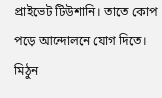প্রাইভেট টিউশানি। তাতে কোপ পড়ে আন্দোলনে যোগ দিতে। মিঠুন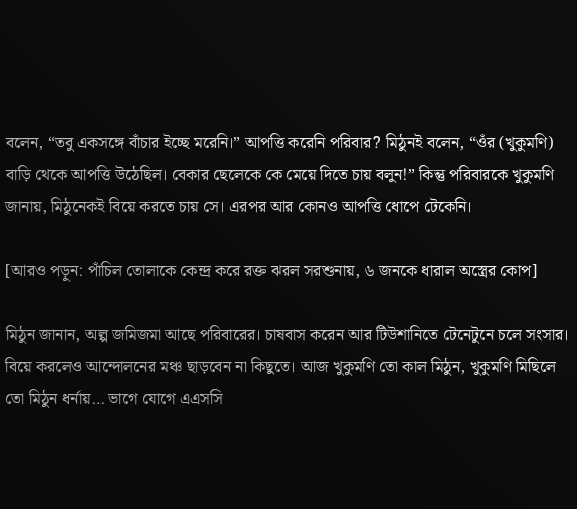বলেন, “তবু একসঙ্গে বাঁচার ইচ্ছে মরেনি।” আপত্তি করেনি পরিবার? মিঠুনই বলেন, “ওঁর (খুকুমণি) বাড়ি থেকে আপত্তি উঠেছিল। বেকার ছেলেকে কে মেয়ে দিতে চায় বলুন!” কিন্তু পরিবারকে খুকুমণি জানায়, মিঠুনেকই বিয়ে করতে চায় সে। এরপর আর কোনও আপত্তি ধোপে টেকেনি।

[আরও পড়ুন: পাঁচিল তোলাকে কেন্দ্র করে রক্ত ঝরল সরশুনায়, ৬ জনকে ধারাল অস্ত্রের কোপ]

মিঠুন জানান, অল্প জমিজমা আছে পরিবারের। চাষবাস করেন আর টিউশানিতে টেনেটুনে চলে সংসার। বিয়ে করলেও আন্দোলনের মঞ্চ ছাড়বেন না কিছুতে। আজ খুকুমণি তো কাল মিঠুন, খুকুমণি মিছিলে তো মিঠুন ধর্নায়… ভাগে যোগে এএসসি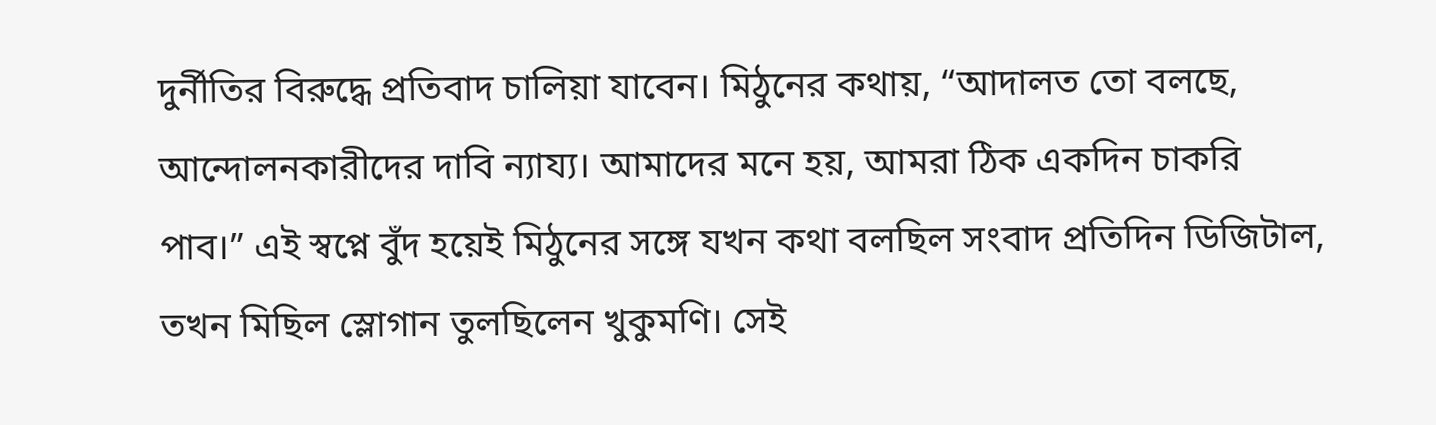দুর্নীতির বিরুদ্ধে প্রতিবাদ চালিয়া যাবেন। মিঠুনের কথায়, “আদালত তো বলছে, আন্দোলনকারীদের দাবি ন্যায্য। আমাদের মনে হয়, আমরা ঠিক একদিন চাকরি পাব।” এই স্বপ্নে বুঁদ হয়েই মিঠুনের সঙ্গে যখন কথা বলছিল সংবাদ প্রতিদিন ডিজিটাল, তখন মিছিল স্লোগান তুলছিলেন খুকুমণি। সেই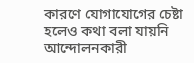কারণে যোগাযোগের চেষ্টা হলেও কথা বলা যায়নি আন্দোলনকারী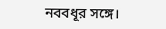নববধূর সঙ্গে।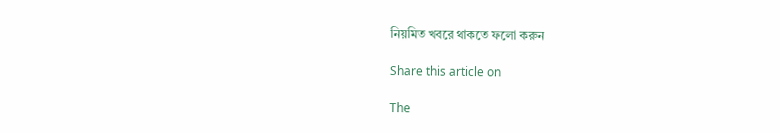নিয়মিত খবরে থাকতে ফলো করুন

Share this article on

The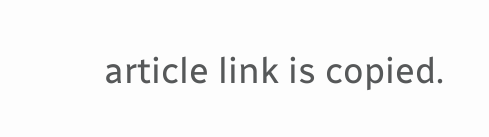article link is copied.